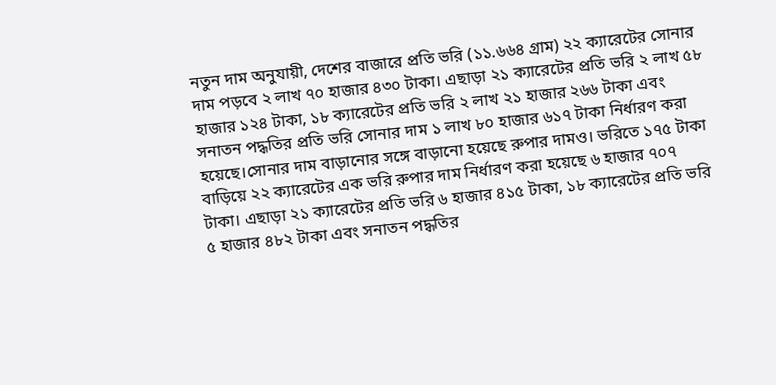নতুন দাম অনুযায়ী, দেশের বাজারে প্রতি ভরি (১১.৬৬৪ গ্রাম) ২২ ক্যারেটের সোনার দাম পড়বে ২ লাখ ৭০ হাজার ৪৩০ টাকা। এছাড়া ২১ ক্যারেটের প্রতি ভরি ২ লাখ ৫৮ হাজার ১২৪ টাকা, ১৮ ক্যারেটের প্রতি ভরি ২ লাখ ২১ হাজার ২৬৬ টাকা এবং সনাতন পদ্ধতির প্রতি ভরি সোনার দাম ১ লাখ ৮০ হাজার ৬১৭ টাকা নির্ধারণ করা হয়েছে।সোনার দাম বাড়ানোর সঙ্গে বাড়ানো হয়েছে রুপার দামও। ভরিতে ১৭৫ টাকা বাড়িয়ে ২২ ক্যারেটের এক ভরি রুপার দাম নির্ধারণ করা হয়েছে ৬ হাজার ৭০৭ টাকা। এছাড়া ২১ ক্যারেটের প্রতি ভরি ৬ হাজার ৪১৫ টাকা, ১৮ ক্যারেটের প্রতি ভরি ৫ হাজার ৪৮২ টাকা এবং সনাতন পদ্ধতির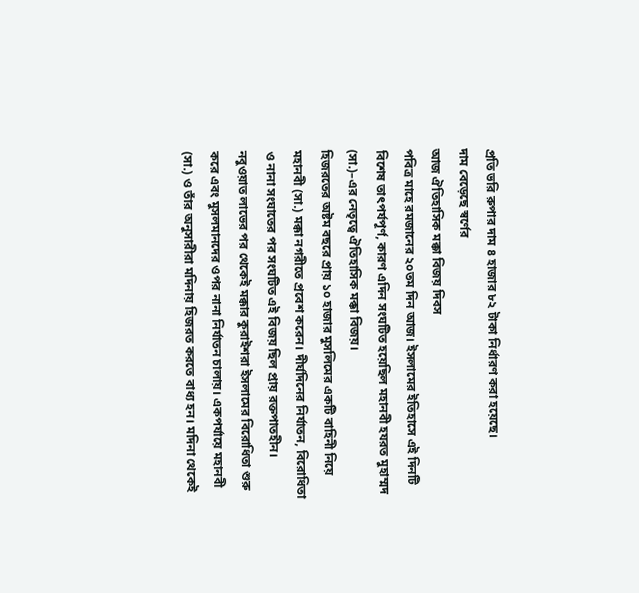প্রতি ভরি রুপার দাম ৪ হাজার ৮২ টাকা নির্ধারণ করা হয়েছে।
দাম বেড়েছে স্বর্ণের
আজ ঐতিহাসিক মক্কা বিজয় দিবস
পবিত্র মাহে রমজানের ২০তম দিন আজ। ইসলামের ইতিহাসে এই দিনটি বিশেষ তাৎপর্যপূর্ণ, কারণ এদিন সংঘটিত হয়েছিল মহানবী হযরত মুহাম্মদ (সা.)–এর নেতৃত্বে ঐতিহাসিক মক্কা বিজয়।
হিজরতের অষ্টম বছরে প্রায় ১০ হাজার মুসলিমের একটি বাহিনী নিয়ে মহানবী (সা.) মক্কা নগরীতে প্রবেশ করেন। দীর্ঘদিনের নির্যাতন, বিরোধিতা ও নানা সংঘাতের পর সংঘটিত এই বিজয় ছিল প্রায় রক্তপাতহীন।
নবুওয়াত লাভের পর থেকেই মক্কার কুরাইশরা ইসলামের বিরোধিতা শুরু করে এবং মুসলমানদের ওপর নানা নির্যাতন চালায়। একপর্যায়ে মহানবী (সা.) ও তাঁর অনুসারীরা মদিনায় হিজরত করতে বাধ্য হন। মদিনা থেকেই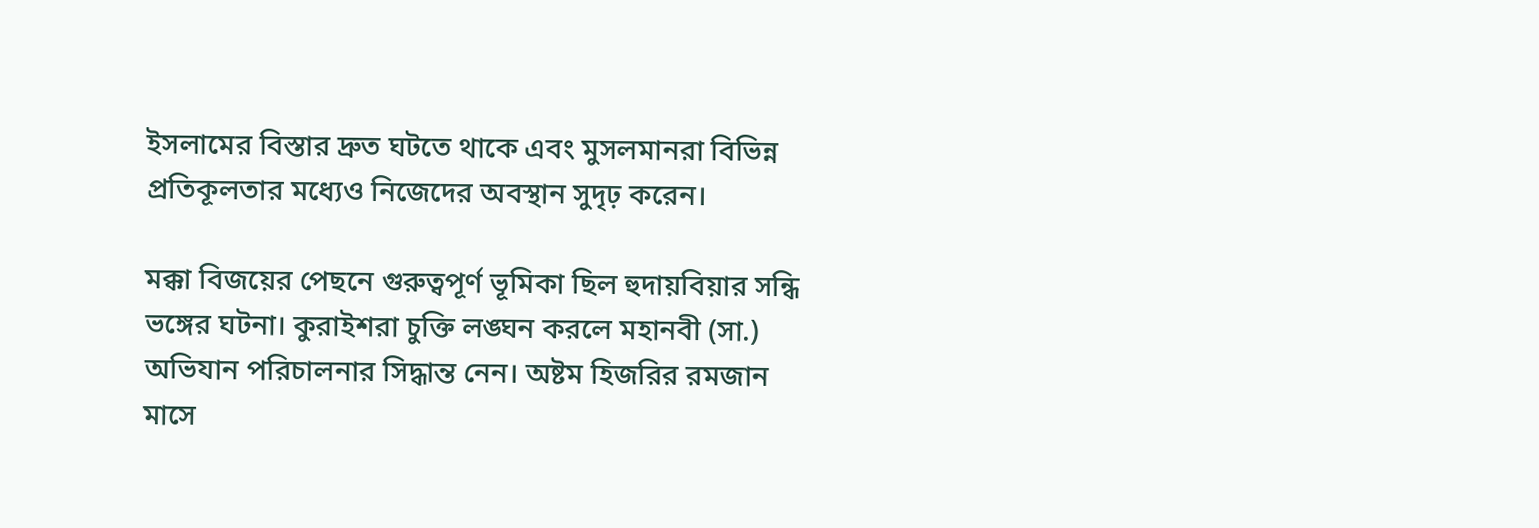ইসলামের বিস্তার দ্রুত ঘটতে থাকে এবং মুসলমানরা বিভিন্ন প্রতিকূলতার মধ্যেও নিজেদের অবস্থান সুদৃঢ় করেন।

মক্কা বিজয়ের পেছনে গুরুত্বপূর্ণ ভূমিকা ছিল হুদায়বিয়ার সন্ধি ভঙ্গের ঘটনা। কুরাইশরা চুক্তি লঙ্ঘন করলে মহানবী (সা.) অভিযান পরিচালনার সিদ্ধান্ত নেন। অষ্টম হিজরির রমজান মাসে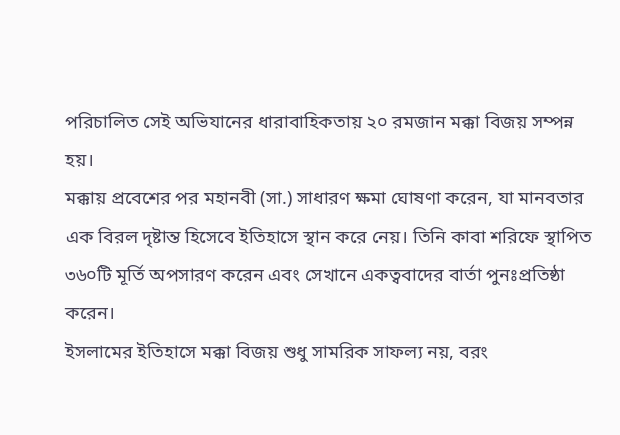পরিচালিত সেই অভিযানের ধারাবাহিকতায় ২০ রমজান মক্কা বিজয় সম্পন্ন হয়।
মক্কায় প্রবেশের পর মহানবী (সা.) সাধারণ ক্ষমা ঘোষণা করেন, যা মানবতার এক বিরল দৃষ্টান্ত হিসেবে ইতিহাসে স্থান করে নেয়। তিনি কাবা শরিফে স্থাপিত ৩৬০টি মূর্তি অপসারণ করেন এবং সেখানে একত্ববাদের বার্তা পুনঃপ্রতিষ্ঠা করেন।
ইসলামের ইতিহাসে মক্কা বিজয় শুধু সামরিক সাফল্য নয়, বরং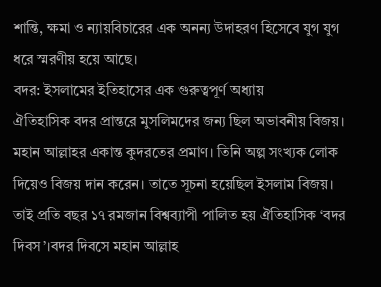শান্তি, ক্ষমা ও ন্যায়বিচারের এক অনন্য উদাহরণ হিসেবে যুগ যুগ ধরে স্মরণীয় হয়ে আছে।
বদর: ইসলামের ইতিহাসের এক গুরুত্বপূর্ণ অধ্যায়
ঐতিহাসিক বদর প্রান্তরে মুসলিমদের জন্য ছিল অভাবনীয় বিজয়। মহান আল্লাহর একান্ত কুদরতের প্রমাণ। তিনি অল্প সংখ্যক লোক দিয়েও বিজয় দান করেন। তাতে সূচনা হয়েছিল ইসলাম বিজয়। তাই প্রতি বছর ১৭ রমজান বিশ্বব্যাপী পালিত হয় ঐতিহাসিক ‘বদর দিবস’।বদর দিবসে মহান আল্লাহ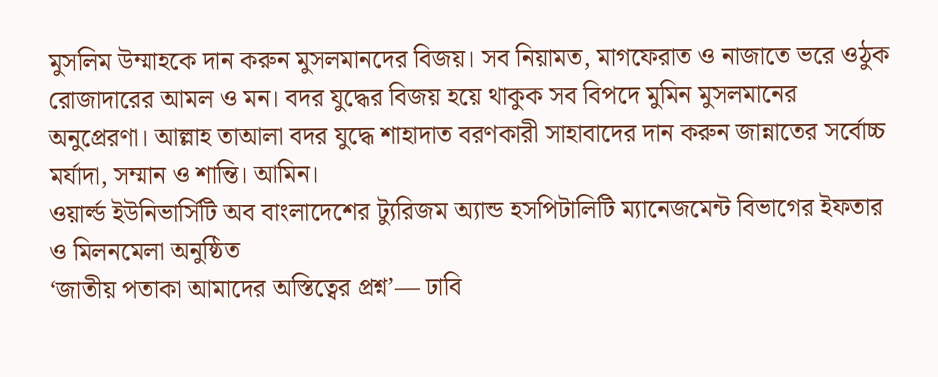মুসলিম উম্মাহকে দান করুন মুসলমানদের বিজয়। সব নিয়ামত, মাগফেরাত ও নাজাতে ভরে ওঠুক রোজাদারের আমল ও মন। বদর যুদ্ধের বিজয় হয়ে থাকুক সব বিপদে মুমিন মুসলমানের অনুপ্রেরণা। আল্লাহ তাআলা বদর যুদ্ধে শাহাদাত বরণকারী সাহাবাদের দান করুন জান্নাতের সর্বোচ্চ মর্যাদা, সম্মান ও শান্তি। আমিন।
ওয়ার্ল্ড ইউনিভার্সিটি অব বাংলাদেশের ট্যুরিজম অ্যান্ড হসপিটালিটি ম্যানেজমেন্ট বিভাগের ইফতার ও মিলনমেলা অনুষ্ঠিত
‘জাতীয় পতাকা আমাদের অস্তিত্বের প্রশ্ন’— ঢাবি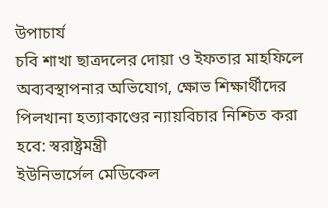উপাচার্য
চবি শাখা ছাত্রদলের দোয়া ও ইফতার মাহফিলে অব্যবস্থাপনার অভিযোগ, ক্ষোভ শিক্ষার্থীদের
পিলখানা হত্যাকাণ্ডের ন্যায়বিচার নিশ্চিত করা হবে: স্বরাষ্ট্রমন্ত্রী
ইউনিভার্সেল মেডিকেল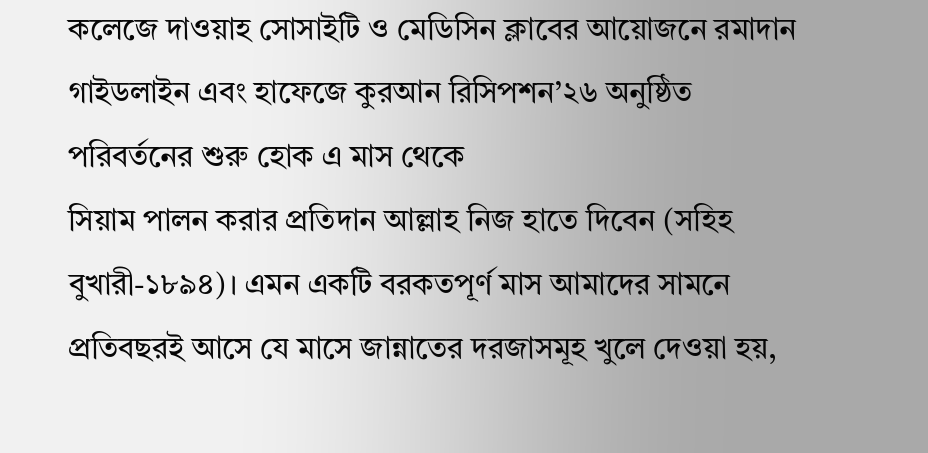কলেজে দাওয়াহ সোসাইটি ও মেডিসিন ক্লাবের আয়োজনে রমাদান গাইডলাইন এবং হাফেজে কুরআন রিসিপশন’২৬ অনুষ্ঠিত
পরিবর্তনের শুরু হোক এ মাস থেকে
সিয়াম পালন করার প্রতিদান আল্লাহ নিজ হাতে দিবেন (সহিহ বুখারী-১৮৯৪)। এমন একটি বরকতপূর্ণ মাস আমাদের সামনে প্রতিবছরই আসে যে মাসে জান্নাতের দরজাসমূহ খুলে দেওয়া হয়,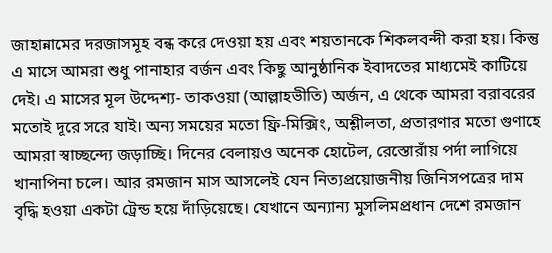জাহান্নামের দরজাসমূহ বন্ধ করে দেওয়া হয় এবং শয়তানকে শিকলবন্দী করা হয়। কিন্তু এ মাসে আমরা শুধু পানাহার বর্জন এবং কিছু আনুষ্ঠানিক ইবাদতের মাধ্যমেই কাটিয়ে দেই। এ মাসের মূল উদ্দেশ্য- তাকওয়া (আল্লাহভীতি) অর্জন, এ থেকে আমরা বরাবরের মতোই দূরে সরে যাই। অন্য সময়ের মতো ফ্রি-মিক্সিং, অশ্লীলতা, প্রতারণার মতো গুণাহে আমরা স্বাচ্ছন্দ্যে জড়াচ্ছি। দিনের বেলায়ও অনেক হোটেল, রেস্তোরাঁয় পর্দা লাগিয়ে খানাপিনা চলে। আর রমজান মাস আসলেই যেন নিত্যপ্রয়োজনীয় জিনিসপত্রের দাম বৃদ্ধি হওয়া একটা ট্রেন্ড হয়ে দাঁড়িয়েছে। যেখানে অন্যান্য মুসলিমপ্রধান দেশে রমজান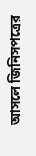আসলে জিনিসপত্রের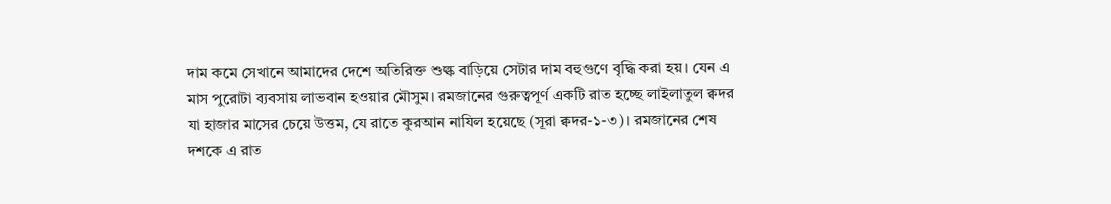দাম কমে সেখানে আমাদের দেশে অতিরিক্ত শুল্ক বাড়িয়ে সেটার দাম বহুগুণে বৃদ্ধি করা হয়। যেন এ মাস পুরোটা ব্যবসায় লাভবান হওয়ার মৌসুম। রমজানের গুরুত্বপূর্ণ একটি রাত হচ্ছে লাইলাতুল ক্বদর যা হাজার মাসের চেয়ে উত্তম, যে রাতে কুরআন নাযিল হয়েছে (সূরা ক্বদর-১-৩)। রমজানের শেষ দশকে এ রাত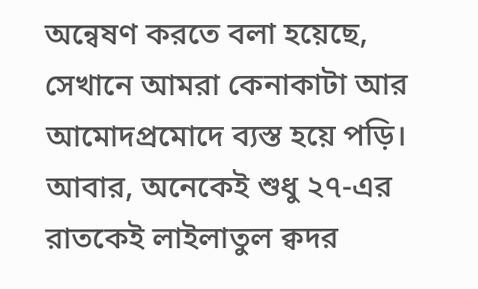অন্বেষণ করতে বলা হয়েছে, সেখানে আমরা কেনাকাটা আর আমোদপ্রমোদে ব্যস্ত হয়ে পড়ি। আবার, অনেকেই শুধু ২৭-এর রাতকেই লাইলাতুল ক্বদর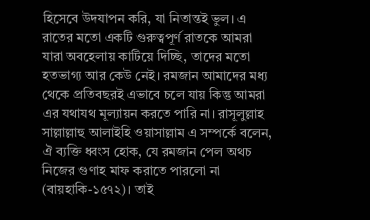হিসেবে উদযাপন করি, যা নিতান্তই ভুল। এ রাতের মতো একটি গুরুত্বপূর্ণ রাতকে আমরা যারা অবহেলায় কাটিয়ে দিচ্ছি, তাদের মতো হতভাগ্য আর কেউ নেই। রমজান আমাদের মধ্য থেকে প্রতিবছরই এভাবে চলে যায় কিন্তু আমরা এর যথাযথ মূল্যায়ন করতে পারি না। রাসূলুল্লাহ সাল্লাল্লাহু আলাইহি ওয়াসাল্লাম এ সম্পর্কে বলেন, ঐ ব্যক্তি ধ্বংস হোক, যে রমজান পেল অথচ নিজের গুণাহ মাফ করাতে পারলো না (বায়হাকি-১৫৭২)। তাই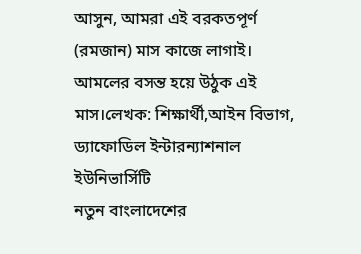আসুন, আমরা এই বরকতপূর্ণ (রমজান) মাস কাজে লাগাই। আমলের বসন্ত হয়ে উঠুক এই মাস।লেখক: শিক্ষার্থী,আইন বিভাগ, ড্যাফোডিল ইন্টারন্যাশনাল ইউনিভার্সিটি
নতুন বাংলাদেশের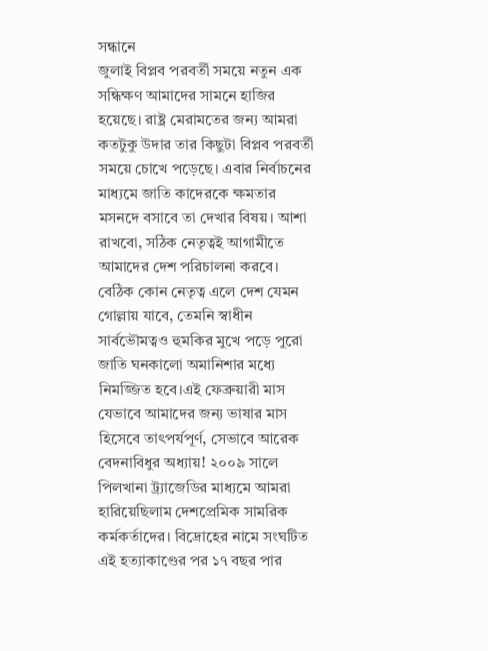সন্ধানে
জুলাই বিপ্লব পরবর্তী সময়ে নতুন এক সন্ধিক্ষণ আমাদের সামনে হাজির হয়েছে। রাষ্ট্র মেরামতের জন্য আমরা কতটুকু উদার তার কিছুটা বিপ্লব পরবর্তী সময়ে চোখে পড়েছে। এবার নির্বাচনের মাধ্যমে জাতি কাদেরকে ক্ষমতার মসনদে বসাবে তা দেখার বিষয়। আশা রাখবো, সঠিক নেতৃত্বই আগামীতে আমাদের দেশ পরিচালনা করবে। বেঠিক কোন নেতৃত্ব এলে দেশ যেমন গোল্লায় যাবে, তেমনি স্বাধীন সার্বভৌমত্বও হুমকির মুখে পড়ে পুরো জাতি ঘনকালো অমানিশার মধ্যে নিমজ্জিত হবে।এই ফেব্রুয়ারী মাস যেভাবে আমাদের জন্য ভাষার মাস হিসেবে তাৎপর্যপূর্ণ, সেভাবে আরেক বেদনাবিধুর অধ্যায়! ২০০৯ সালে পিলখানা ট্র্যাজেডির মাধ্যমে আমরা হারিয়েছিলাম দেশপ্রেমিক সামরিক কর্মকর্তাদের। বিদ্রোহের নামে সংঘটিত এই হত্যাকাণ্ডের পর ১৭ বছর পার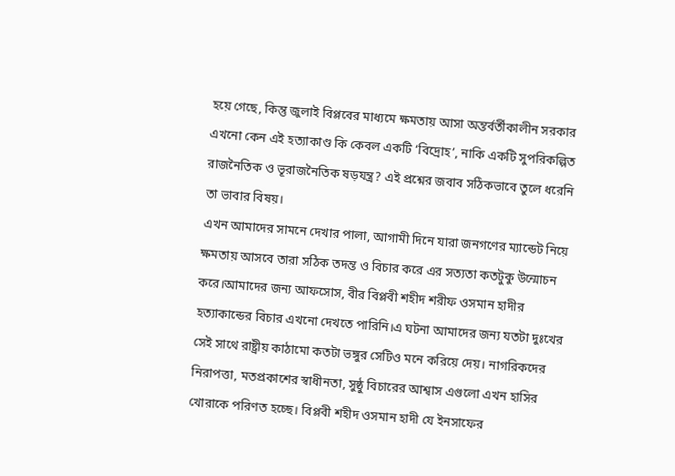হয়ে গেছে, কিন্তু জুলাই বিপ্লবের মাধ্যমে ক্ষমতায় আসা অন্তর্বর্তীকালীন সরকার এখনো কেন এই হত্যাকাণ্ড কি কেবল একটি ‘বিদ্রোহ’, নাকি একটি সুপরিকল্পিত রাজনৈতিক ও ভূরাজনৈতিক ষড়যন্ত্র? এই প্রশ্নের জবাব সঠিকভাবে তুলে ধরেনি তা ভাবার বিষয়।
এখন আমাদের সামনে দেখার পালা, আগামী দিনে যারা জনগণের ম্যান্ডেট নিয়ে ক্ষমতায় আসবে তারা সঠিক তদন্ত ও বিচার করে এর সত্যতা কতটুকু উন্মোচন করে।আমাদের জন্য আফসোস, বীর বিপ্লবী শহীদ শরীফ ওসমান হাদীর হত্যাকান্ডের বিচার এখনো দেখতে পারিনি।এ ঘটনা আমাদের জন্য যতটা দুঃখের সেই সাথে রাষ্ট্রীয় কাঠামো কতটা ভঙ্গুর সেটিও মনে করিয়ে দেয়। নাগরিকদের নিরাপত্তা, মতপ্রকাশের স্বাধীনতা, সুষ্ঠু বিচারের আশ্বাস এগুলো এখন হাসির খোরাকে পরিণত হচ্ছে। বিপ্লবী শহীদ ওসমান হাদী যে ইনসাফের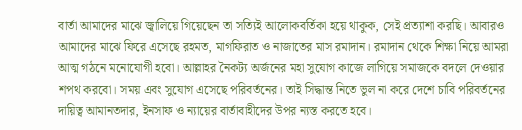বার্তা আমাদের মাঝে জ্বালিয়ে গিয়েছেন তা সত্যিই আলোকবর্তিকা হয়ে থাকুক, সেই প্রত্যাশা করছি। আবারও আমাদের মাঝে ফিরে এসেছে রহমত, মাগফিরাত ও নাজাতের মাস রমাদান। রমাদান থেকে শিক্ষা নিয়ে আমরা আত্ম গঠনে মনোযোগী হবো। আল্লাহর নৈকট্য অর্জনের মহা সুযোগ কাজে লাগিয়ে সমাজকে বদলে দেওয়ার শপথ করবো। সময় এবং সুযোগ এসেছে পরিবর্তনের। তাই সিদ্ধান্ত নিতে ভুল না করে দেশে চাবি পরিবর্তনের দায়িত্ব আমানতদার, ইনসাফ ও ন্যায়ের বার্তাবাহীদের উপর ন্যস্ত করতে হবে।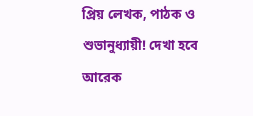প্রিয় লেখক, পাঠক ও শুভানুধ্যায়ী! দেখা হবে আরেক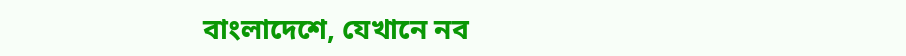বাংলাদেশে, যেখানে নব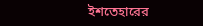ইশতেহারের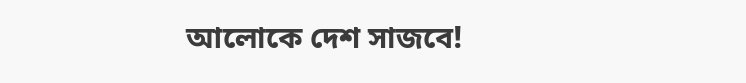আলোকে দেশ সাজবে!